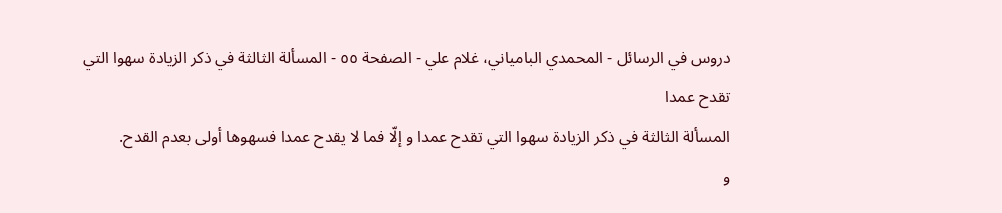دروس في الرسائل - المحمدي البامياني، غلام علي - الصفحة ٥٥ - المسألة الثالثة في ذكر الزيادة سهوا التي تقدح عمدا
المسألة الثالثة في ذكر الزيادة سهوا التي تقدح عمدا و إلّا فما لا يقدح عمدا فسهوها أولى بعدم القدح.
و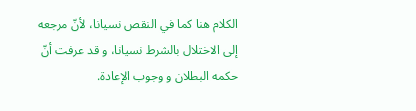الكلام هنا كما في النقص نسيانا، لأنّ مرجعه إلى الاختلال بالشرط نسيانا، و قد عرفت أنّ حكمه البطلان و وجوب الإعادة.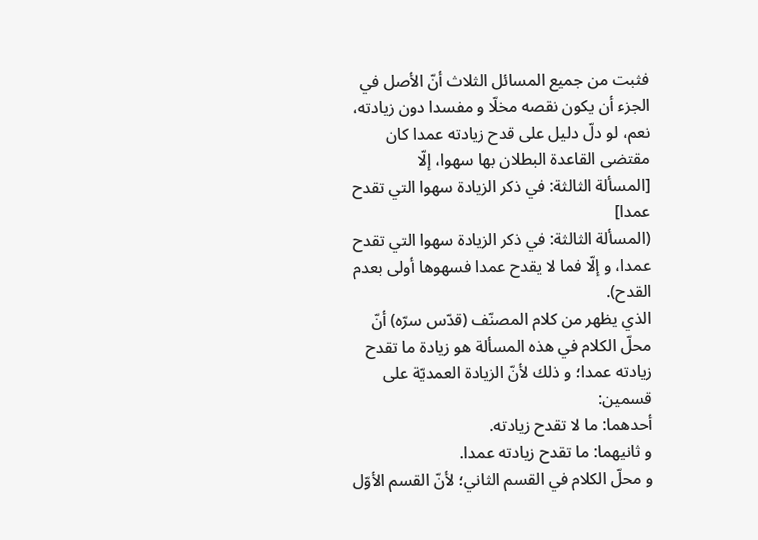فثبت من جميع المسائل الثلاث أنّ الأصل في الجزء أن يكون نقصه مخلّا و مفسدا دون زيادته، نعم، لو دلّ دليل على قدح زيادته عمدا كان مقتضى القاعدة البطلان بها سهوا، إلّا
[المسألة الثالثة: في ذكر الزيادة سهوا التي تقدح عمدا]
(المسألة الثالثة: في ذكر الزيادة سهوا التي تقدح عمدا، و إلّا فما لا يقدح عمدا فسهوها أولى بعدم القدح).
الذي يظهر من كلام المصنّف (قدّس سرّه) أنّ محلّ الكلام في هذه المسألة هو زيادة ما تقدح زيادته عمدا؛ و ذلك لأنّ الزيادة العمديّة على قسمين:
أحدهما: ما لا تقدح زيادته.
و ثانيهما: ما تقدح زيادته عمدا.
و محلّ الكلام في القسم الثاني؛ لأنّ القسم الأوّل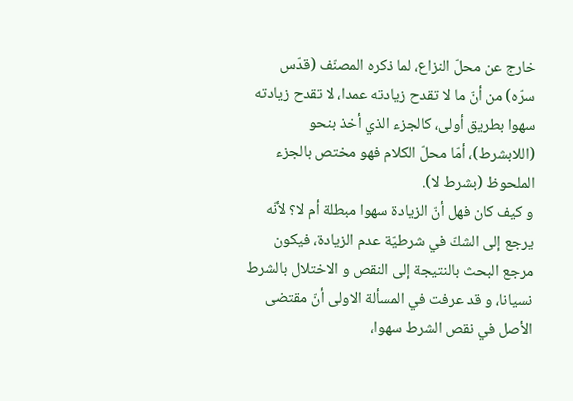خارج عن محلّ النزاع، لما ذكره المصنّف (قدّس سرّه) من أنّ ما لا تقدح زيادته عمدا، لا تقدح زيادته سهوا بطريق أولى، كالجزء الذي أخذ بنحو (اللابشرط)، أمّا محلّ الكلام فهو مختص بالجزء الملحوظ (بشرط لا).
و كيف كان فهل أنّ الزيادة سهوا مبطلة أم لا؟ لأنّه يرجع إلى الشكّ في شرطيّة عدم الزيادة، فيكون مرجع البحث بالنتيجة إلى النقص و الاختلال بالشرط نسيانا، و قد عرفت في المسألة الاولى أنّ مقتضى الأصل في نقص الشرط سهوا،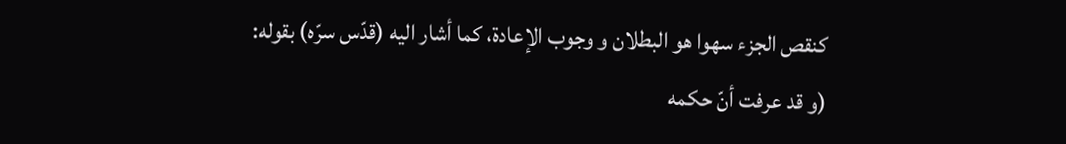كنقص الجزء سهوا هو البطلان و وجوب الإعادة، كما أشار اليه (قدّس سرّه) بقوله:
(و قد عرفت أنّ حكمه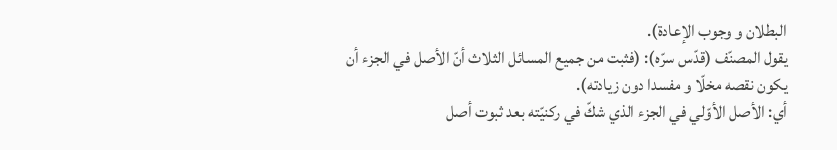البطلان و وجوب الإعادة).
يقول المصنّف (قدّس سرّه): (فثبت من جميع المسائل الثلاث أنّ الأصل في الجزء أن يكون نقصه مخلّا و مفسدا دون زيادته).
أي: الأصل الأوّلي في الجزء الذي شكّ في ركنيّته بعد ثبوت أصل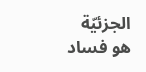الجزئيّة هو فساد